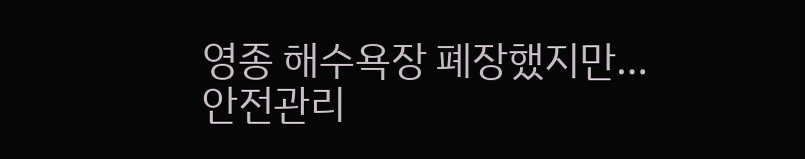영종 해수욕장 폐장했지만…안전관리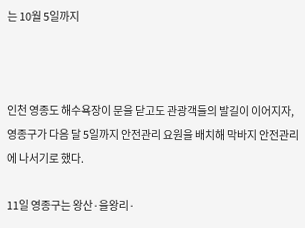는 10월 5일까지



인천 영종도 해수욕장이 문을 닫고도 관광객들의 발길이 이어지자, 영종구가 다음 달 5일까지 안전관리 요원을 배치해 막바지 안전관리에 나서기로 했다.

11일 영종구는 왕산·을왕리·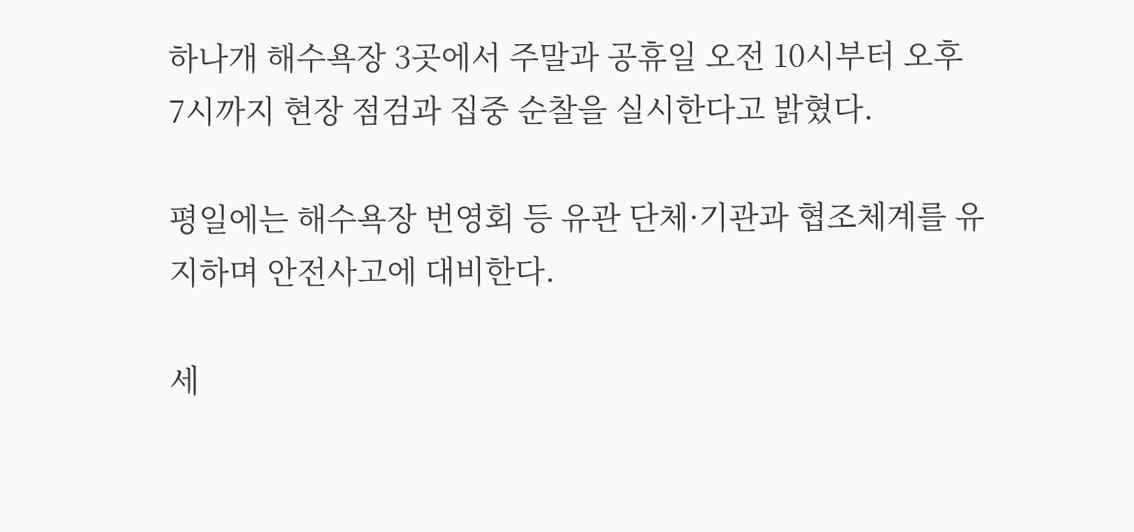하나개 해수욕장 3곳에서 주말과 공휴일 오전 10시부터 오후 7시까지 현장 점검과 집중 순찰을 실시한다고 밝혔다.

평일에는 해수욕장 번영회 등 유관 단체·기관과 협조체계를 유지하며 안전사고에 대비한다.

세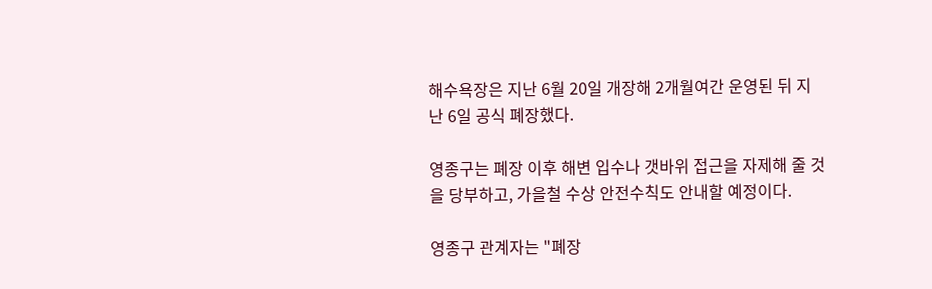해수욕장은 지난 6월 20일 개장해 2개월여간 운영된 뒤 지난 6일 공식 폐장했다.

영종구는 폐장 이후 해변 입수나 갯바위 접근을 자제해 줄 것을 당부하고, 가을철 수상 안전수칙도 안내할 예정이다.

영종구 관계자는 "폐장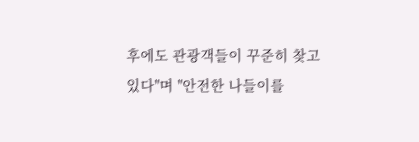후에도 관광객들이 꾸준히 찾고 있다"며 "안전한 나들이를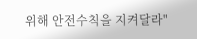위해 안전수칙을 지켜달라"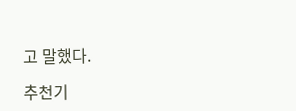고 말했다.

추천기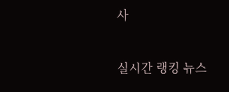사

실시간 랭킹 뉴스